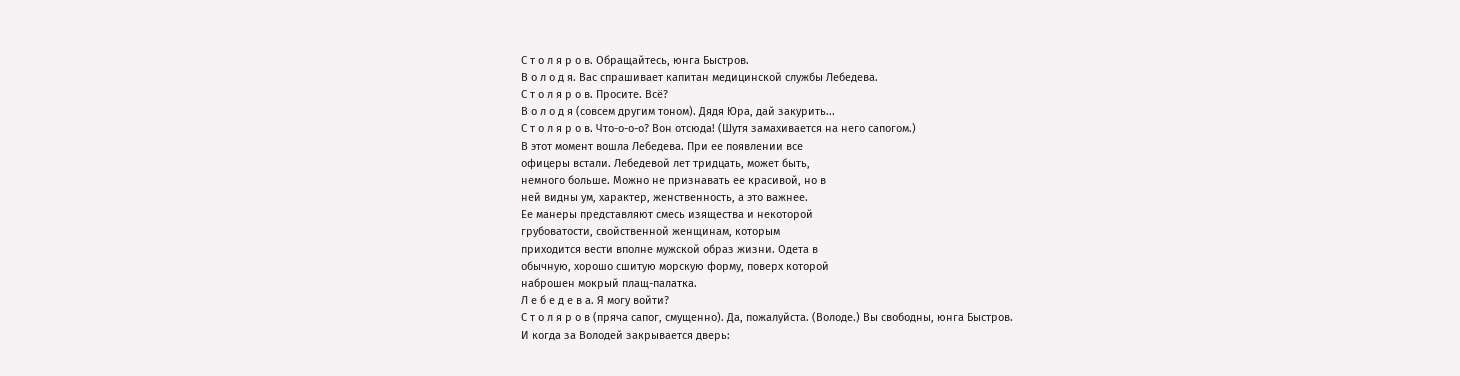С т о л я р о в. Обращайтесь, юнга Быстров.
В о л о д я. Вас спрашивает капитан медицинской службы Лебедева.
С т о л я р о в. Просите. Всё?
В о л о д я (совсем другим тоном). Дядя Юра, дай закурить...
С т о л я р о в. Что-о-о-о? Вон отсюда! (Шутя замахивается на него сапогом.)
В этот момент вошла Лебедева. При ее появлении все
офицеры встали. Лебедевой лет тридцать, может быть,
немного больше. Можно не признавать ее красивой, но в
ней видны ум, характер, женственность, а это важнее.
Ее манеры представляют смесь изящества и некоторой
грубоватости, свойственной женщинам, которым
приходится вести вполне мужской образ жизни. Одета в
обычную, хорошо сшитую морскую форму, поверх которой
наброшен мокрый плащ-палатка.
Л е б е д е в а. Я могу войти?
С т о л я р о в (пряча сапог, смущенно). Да, пожалуйста. (Володе.) Вы свободны, юнга Быстров.
И когда за Володей закрывается дверь: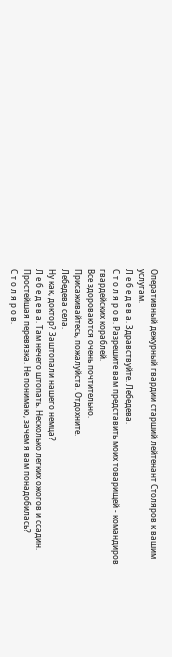Оперативный дежурный гвардии старший лейтенант Столяров к вашим услугам.
Л е б е д е в а. Здравствуйте. Лебедева.
С т о л я р о в. Разрешите вам представить моих товарищей - командиров гвардейских кораблей.
Все здороваются очень почтительно.
Присаживайтесь, пожалуйста. Отдохните.
Лебедева села.
Ну как, доктор? Заштопали нашего немца?
Л е б е д е в а. Там нечего штопать. Несколько легких ожогов и ссадин. Простейшая перевязка. Не понимаю, зачем я вам понадобилась?
С т о л я р о в.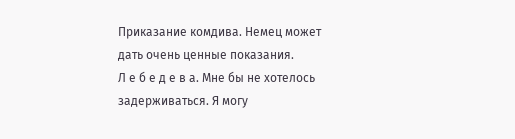Приказание комдива. Немец может дать очень ценные показания.
Л е б е д е в а. Мне бы не хотелось задерживаться. Я могу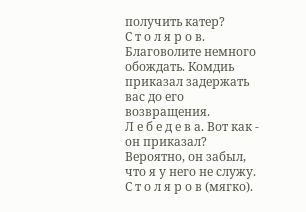получить катер?
С т о л я р о в. Благоволите немного обождать. Комдиь приказал задержать вас до его возвращения.
Л е б е д е в а. Вот как - он приказал? Вероятно, он забыл, что я у него не служу.
С т о л я р о в (мягко).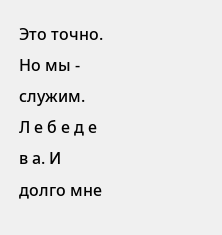Это точно. Но мы - служим.
Л е б е д е в а. И долго мне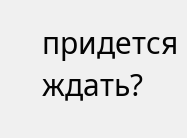придется ждать?